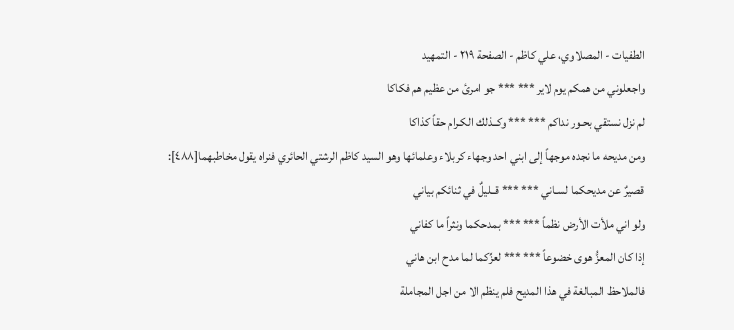الطفيات - المصلاوي، علي كاظم - الصفحة ٢١٩ - التمهيد
واجعلوني من همكم يوم لاير *** *** جو امرئ من عظيم هم فكاكا
لم نزل نستقي بحـور نداكم *** *** وكــذلك الكـرام حقاً كذاكا
ومن مديحه ما نجده موجهاً إلى ابني احد وجهاء كربلاء وعلمائها وهو السيد كاظم الرشتي الحائري فنراه يقول مخاطبهما[٤٨٨]:
قصيرٌ عن مديحكما لسـاني *** *** قــليلٌ في ثنائكم بياني
ولو اني ملأت الأرض نظماً *** *** بمدحكما ونثراً ما كفاني
إذا كان المعزُّ هوى خضوعاً *** *** لعزِّكما لما مدح ابن هاني
فالملاحظ المبالغة في هذا المديح فلم ينظم الا من اجل المجاملة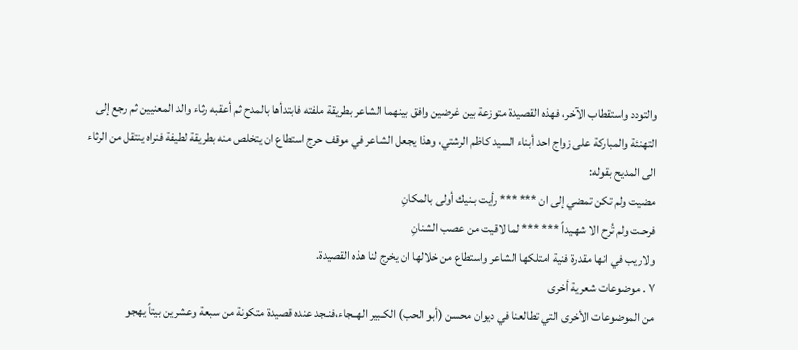والتودد واستقطاب الآخر، فهذه القصيدة متوزعة بين غرضين وافق بينهما الشاعر بطريقة ملفته فابتدأها بالمدح ثم أعقبه رثاء والد المعنيين ثم رجع إلى التهنئة والمباركة على زواج احد أبناء السيد كاظم الرشتي، وهذا يجعل الشاعر في موقف حرج استطاع ان يتخلص منه بطريقة لطيفة فنراه ينتقل من الرثاء الى المديح بقوله:
مضيت ولم تكن تمضي إلى ان *** *** رأيت بـنيك أولى بالمكانِ
فرحـت ولم تُرح الا شهـيداً *** *** لما لاقيت من عصب الشنانِ
ولاريب في انها مقدرة فنية امتلكها الشاعر واستطاع من خلالها ان يخرج لنا هذه القصيدة.
٧ . موضوعات شعرية أخرى
من الموضوعات الأخرى التي تطالعنا في ديوان محسن (أبو الحب) الكـبير الهــجاء،فنـجد عنده قصيدة متكونة من سبعة وعشرين بيتاً يهجو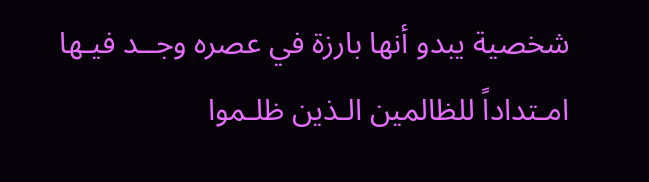شخصية يبدو أنها بارزة في عصره وجــد فيـها امـتداداً للظالمين الـذين ظلـموا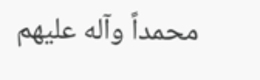محمداً وآله عليهم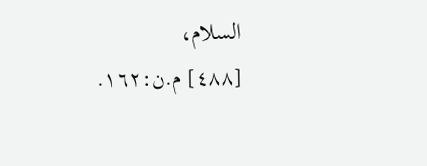السلام،
[٤٨٨] م.ن:١٦٢.